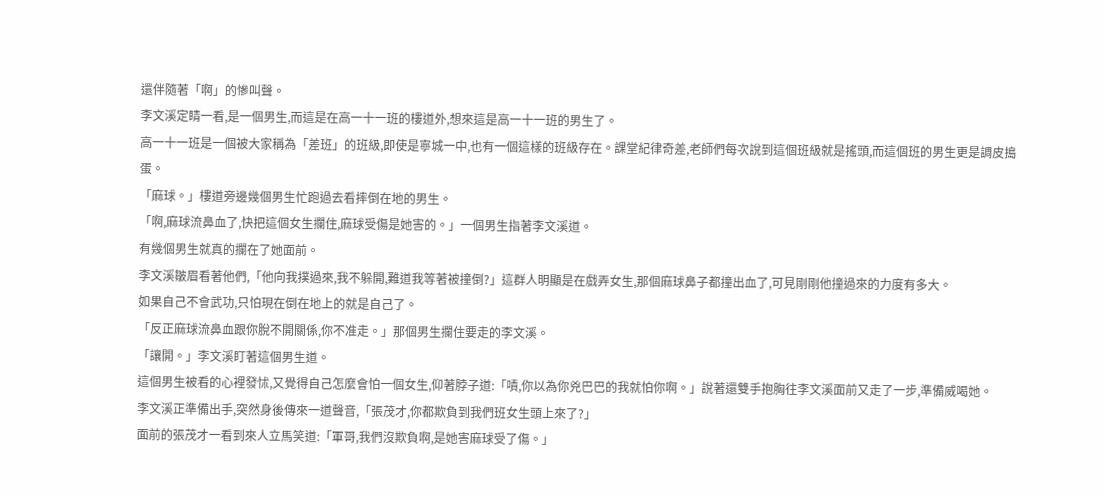還伴隨著「啊」的慘叫聲。
李文溪定睛一看,是一個男生,而這是在高一十一班的樓道外,想來這是高一十一班的男生了。
高一十一班是一個被大家稱為「差班」的班級,即使是寧城一中,也有一個這樣的班級存在。課堂紀律奇差,老師們每次說到這個班級就是搖頭,而這個班的男生更是調皮搗蛋。
「麻球。」樓道旁邊幾個男生忙跑過去看摔倒在地的男生。
「啊,麻球流鼻血了,快把這個女生攔住,麻球受傷是她害的。」一個男生指著李文溪道。
有幾個男生就真的攔在了她面前。
李文溪皺眉看著他們,「他向我撲過來,我不躲開,難道我等著被撞倒?」這群人明顯是在戲弄女生,那個麻球鼻子都撞出血了,可見剛剛他撞過來的力度有多大。
如果自己不會武功,只怕現在倒在地上的就是自己了。
「反正麻球流鼻血跟你脫不開關係,你不准走。」那個男生攔住要走的李文溪。
「讓開。」李文溪盯著這個男生道。
這個男生被看的心裡發怵,又覺得自己怎麼會怕一個女生,仰著脖子道:「嘖,你以為你兇巴巴的我就怕你啊。」說著還雙手抱胸往李文溪面前又走了一步,準備威喝她。
李文溪正準備出手,突然身後傳來一道聲音,「張茂才,你都欺負到我們班女生頭上來了?」
面前的張茂才一看到來人立馬笑道:「軍哥,我們沒欺負啊,是她害麻球受了傷。」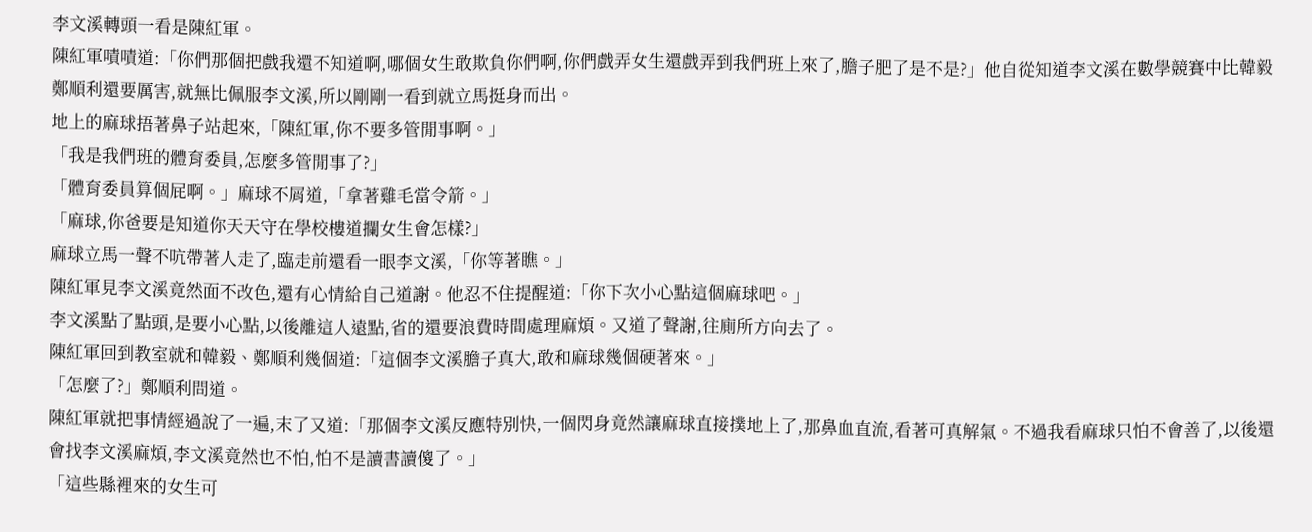李文溪轉頭一看是陳紅軍。
陳紅軍嘖嘖道:「你們那個把戲我還不知道啊,哪個女生敢欺負你們啊,你們戲弄女生還戲弄到我們班上來了,膽子肥了是不是?」他自從知道李文溪在數學競賽中比韓毅鄭順利還要厲害,就無比佩服李文溪,所以剛剛一看到就立馬挺身而出。
地上的麻球捂著鼻子站起來,「陳紅軍,你不要多管閒事啊。」
「我是我們班的體育委員,怎麼多管閒事了?」
「體育委員算個屁啊。」麻球不屑道,「拿著雞毛當令箭。」
「麻球,你爸要是知道你天天守在學校樓道攔女生會怎樣?」
麻球立馬一聲不吭帶著人走了,臨走前還看一眼李文溪,「你等著瞧。」
陳紅軍見李文溪竟然面不改色,還有心情給自己道謝。他忍不住提醒道:「你下次小心點這個麻球吧。」
李文溪點了點頭,是要小心點,以後離這人遠點,省的還要浪費時間處理麻煩。又道了聲謝,往廁所方向去了。
陳紅軍回到教室就和韓毅、鄭順利幾個道:「這個李文溪膽子真大,敢和麻球幾個硬著來。」
「怎麼了?」鄭順利問道。
陳紅軍就把事情經過說了一遍,末了又道:「那個李文溪反應特別快,一個閃身竟然讓麻球直接撲地上了,那鼻血直流,看著可真解氣。不過我看麻球只怕不會善了,以後還會找李文溪麻煩,李文溪竟然也不怕,怕不是讀書讀傻了。」
「這些縣裡來的女生可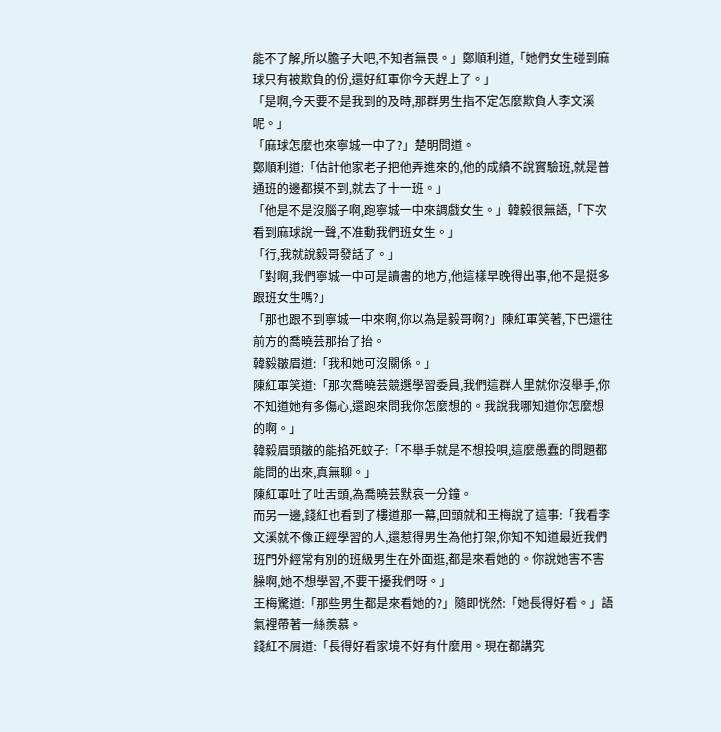能不了解,所以膽子大吧,不知者無畏。」鄭順利道,「她們女生碰到麻球只有被欺負的份,還好紅軍你今天趕上了。」
「是啊,今天要不是我到的及時,那群男生指不定怎麼欺負人李文溪呢。」
「麻球怎麼也來寧城一中了?」楚明問道。
鄭順利道:「估計他家老子把他弄進來的,他的成績不說實驗班,就是普通班的邊都摸不到,就去了十一班。」
「他是不是沒腦子啊,跑寧城一中來調戲女生。」韓毅很無語,「下次看到麻球說一聲,不准動我們班女生。」
「行,我就說毅哥發話了。」
「對啊,我們寧城一中可是讀書的地方,他這樣早晚得出事,他不是挺多跟班女生嗎?」
「那也跟不到寧城一中來啊,你以為是毅哥啊?」陳紅軍笑著,下巴還往前方的喬曉芸那抬了抬。
韓毅皺眉道:「我和她可沒關係。」
陳紅軍笑道:「那次喬曉芸競選學習委員,我們這群人里就你沒舉手,你不知道她有多傷心,還跑來問我你怎麼想的。我說我哪知道你怎麼想的啊。」
韓毅眉頭皺的能掐死蚊子:「不舉手就是不想投唄,這麼愚蠢的問題都能問的出來,真無聊。」
陳紅軍吐了吐舌頭,為喬曉芸默哀一分鐘。
而另一邊,錢紅也看到了樓道那一幕,回頭就和王梅說了這事:「我看李文溪就不像正經學習的人,還惹得男生為他打架,你知不知道最近我們班門外經常有別的班級男生在外面逛,都是來看她的。你說她害不害臊啊,她不想學習,不要干擾我們呀。」
王梅驚道:「那些男生都是來看她的?」隨即恍然:「她長得好看。」語氣裡帶著一絲羨慕。
錢紅不屑道:「長得好看家境不好有什麼用。現在都講究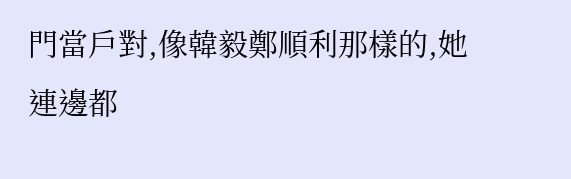門當戶對,像韓毅鄭順利那樣的,她連邊都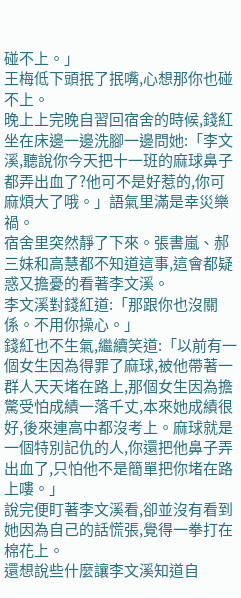碰不上。」
王梅低下頭抿了抿嘴,心想那你也碰不上。
晚上上完晚自習回宿舍的時候,錢紅坐在床邊一邊洗腳一邊問她:「李文溪,聽說你今天把十一班的麻球鼻子都弄出血了?他可不是好惹的,你可麻煩大了哦。」語氣里滿是幸災樂禍。
宿舍里突然靜了下來。張書嵐、郝三妹和高慧都不知道這事,這會都疑惑又擔憂的看著李文溪。
李文溪對錢紅道:「那跟你也沒關係。不用你操心。」
錢紅也不生氣,繼續笑道:「以前有一個女生因為得罪了麻球,被他帶著一群人天天堵在路上,那個女生因為擔驚受怕成績一落千丈,本來她成績很好,後來連高中都沒考上。麻球就是一個特別記仇的人,你還把他鼻子弄出血了,只怕他不是簡單把你堵在路上嘍。」
說完便盯著李文溪看,卻並沒有看到她因為自己的話慌張,覺得一拳打在棉花上。
還想說些什麼讓李文溪知道自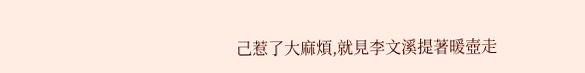己惹了大麻煩,就見李文溪提著暖壺走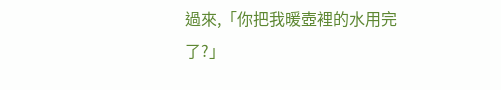過來,「你把我暖壺裡的水用完了?」